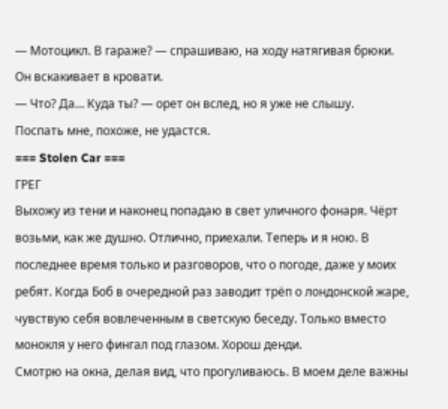— Мотоцикл. В гараже? — спрашиваю, на ходу натягивая брюки.
Он вскакивает в кровати.
— Что? Да… Куда ты? — орет он вслед, но я уже не слышу.
Поспать мне, похоже, не удастся.
=== Stolen Car ===
ГРЕГ
Выхожу из тени и наконец попадаю в свет уличного фонаря. Чёрт возьми, как же душно. Отлично, приехали. Теперь и я ною. В последнее время только и разговоров, что о погоде, даже у моих ребят. Когда Боб в очередной раз заводит трёп о лондонской жаре, чувствую себя вовлеченным в светскую беседу. Только вместо монокля у него фингал под глазом. Хорош денди.
Смотрю на окна, делая вид, что прогуливаюсь. В моем деле важны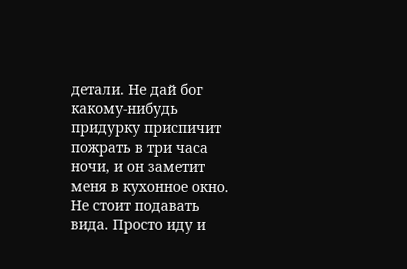детали. Не дай бог какому-нибудь придурку приспичит пожрать в три часа ночи, и он заметит меня в кухонное окно. Не стоит подавать вида. Просто иду и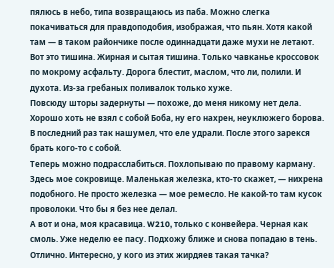пялюсь в небо, типа возвращаюсь из паба. Можно слегка покачиваться для правдоподобия, изображая, что пьян. Хотя какой там — в таком райончике после одиннадцати даже мухи не летают. Вот это тишина. Жирная и сытая тишина. Только чавканье кроссовок по мокрому асфальту. Дорога блестит, маслом, что ли, полили. И духота. Из-за гребаных поливалок только хуже.
Повсюду шторы задернуты — похоже, до меня никому нет дела. Хорошо хоть не взял с собой Боба, ну его нахрен, неуклюжего борова. В последний раз так нашумел, что еле удрали. После этого зарекся брать кого-то с собой.
Теперь можно подрасслабиться. Похлопываю по правому карману. Здесь мое сокровище. Маленькая железка, кто-то скажет, — нихрена подобного. Не просто железка — мое ремесло. Не какой-то там кусок проволоки. Что бы я без нее делал.
А вот и она, моя красавица. W210, только с конвейера. Черная как смоль. Уже неделю ее пасу. Подхожу ближе и снова попадаю в тень. Отлично. Интересно, у кого из этих жирдяев такая тачка?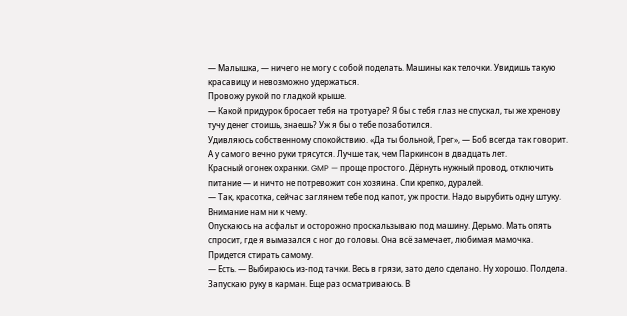— Малышка, — ничего не могу с собой поделать. Машины как телочки. Увидишь такую красавицу и невозможно удержаться.
Провожу рукой по гладкой крыше.
— Какой придурок бросает тебя на тротуаре? Я бы с тебя глаз не спускал, ты же хренову тучу денег стоишь, знаешь? Уж я бы о тебе позаботился.
Удивляюсь собственному спокойствию. «Да ты больной, Грег», — Боб всегда так говорит. А у самого вечно руки трясутся. Лучше так, чем Паркинсон в двадцать лет.
Красный огонек охранки. GMP — проще простого. Дёрнуть нужный провод, отключить питание — и ничто не потревожит сон хозяина. Спи крепко, дуралей.
— Так, красотка, сейчас заглянем тебе под капот, уж прости. Надо вырубить одну штуку. Внимание нам ни к чему.
Опускаюсь на асфальт и осторожно проскальзываю под машину. Дерьмо. Мать опять спросит, где я вымазался с ног до головы. Она всё замечает, любимая мамочка. Придется стирать самому.
— Есть. — Выбираюсь из-под тачки. Весь в грязи, зато дело сделано. Ну хорошо. Полдела.
Запускаю руку в карман. Еще раз осматриваюсь. В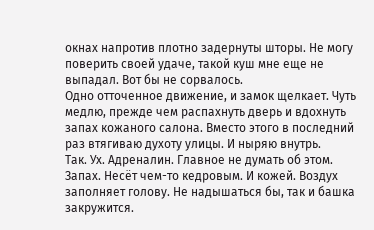окнах напротив плотно задернуты шторы. Не могу поверить своей удаче, такой куш мне еще не выпадал. Вот бы не сорвалось.
Одно отточенное движение, и замок щелкает. Чуть медлю, прежде чем распахнуть дверь и вдохнуть запах кожаного салона. Вместо этого в последний раз втягиваю духоту улицы. И ныряю внутрь.
Так. Ух. Адреналин. Главное не думать об этом. Запах. Несёт чем-то кедровым. И кожей. Воздух заполняет голову. Не надышаться бы, так и башка закружится.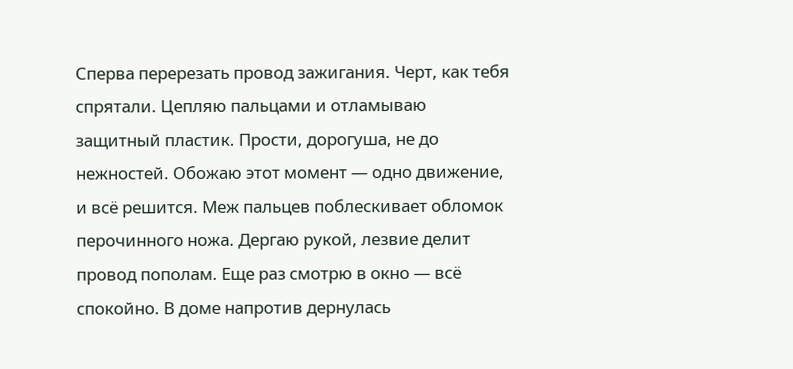Сперва перерезать провод зажигания. Черт, как тебя спрятали. Цепляю пальцами и отламываю защитный пластик. Прости, дорогуша, не до нежностей. Обожаю этот момент — одно движение, и всё решится. Меж пальцев поблескивает обломок перочинного ножа. Дергаю рукой, лезвие делит провод пополам. Еще раз смотрю в окно — всё спокойно. В доме напротив дернулась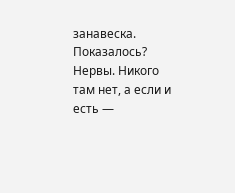занавеска. Показалось? Нервы. Никого там нет, а если и есть —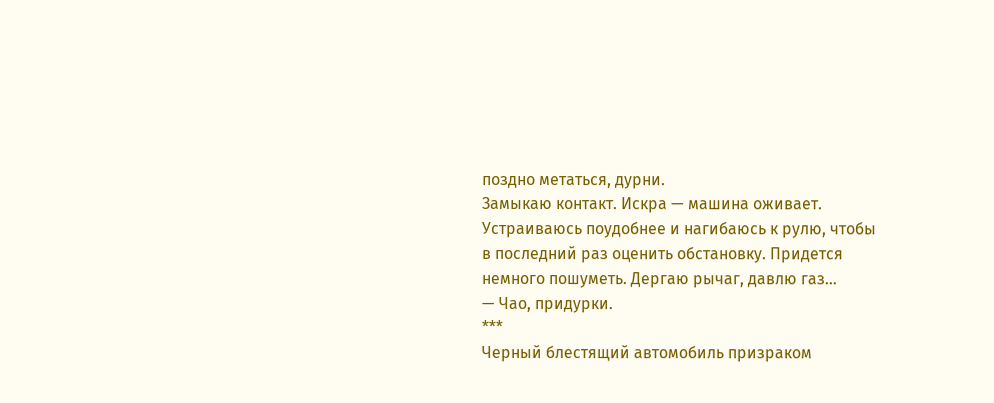поздно метаться, дурни.
Замыкаю контакт. Искра — машина оживает. Устраиваюсь поудобнее и нагибаюсь к рулю, чтобы в последний раз оценить обстановку. Придется немного пошуметь. Дергаю рычаг, давлю газ…
— Чао, придурки.
***
Черный блестящий автомобиль призраком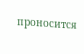проносится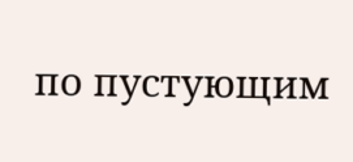по пустующим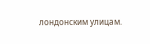лондонским улицам.